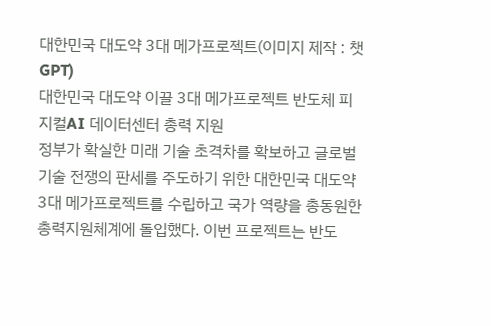대한민국 대도약 3대 메가프로젝트(이미지 제작 : 챗GPT)
대한민국 대도약 이끌 3대 메가프로젝트 반도체 피지컬AI 데이터센터 총력 지원
정부가 확실한 미래 기술 초격차를 확보하고 글로벌 기술 전쟁의 판세를 주도하기 위한 대한민국 대도약 3대 메가프로젝트를 수립하고 국가 역량을 총동원한 총력지원체계에 돌입했다. 이번 프로젝트는 반도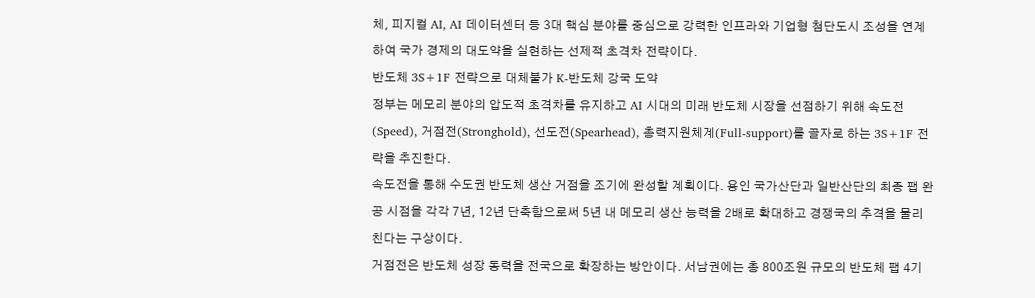체, 피지컬 AI, AI 데이터센터 등 3대 핵심 분야를 중심으로 강력한 인프라와 기업형 첨단도시 조성을 연계하여 국가 경제의 대도약을 실현하는 선제적 초격차 전략이다.
반도체 3S+1F 전략으로 대체불가 K-반도체 강국 도약
정부는 메모리 분야의 압도적 초격차를 유지하고 AI 시대의 미래 반도체 시장을 선점하기 위해 속도전(Speed), 거점전(Stronghold), 선도전(Spearhead), 총력지원체계(Full-support)를 골자로 하는 3S+1F 전략을 추진한다.
속도전을 통해 수도권 반도체 생산 거점을 조기에 완성할 계획이다. 용인 국가산단과 일반산단의 최종 팹 완공 시점을 각각 7년, 12년 단축함으로써 5년 내 메모리 생산 능력을 2배로 확대하고 경쟁국의 추격을 물리친다는 구상이다.
거점전은 반도체 성장 동력을 전국으로 확장하는 방안이다. 서남권에는 총 800조원 규모의 반도체 팹 4기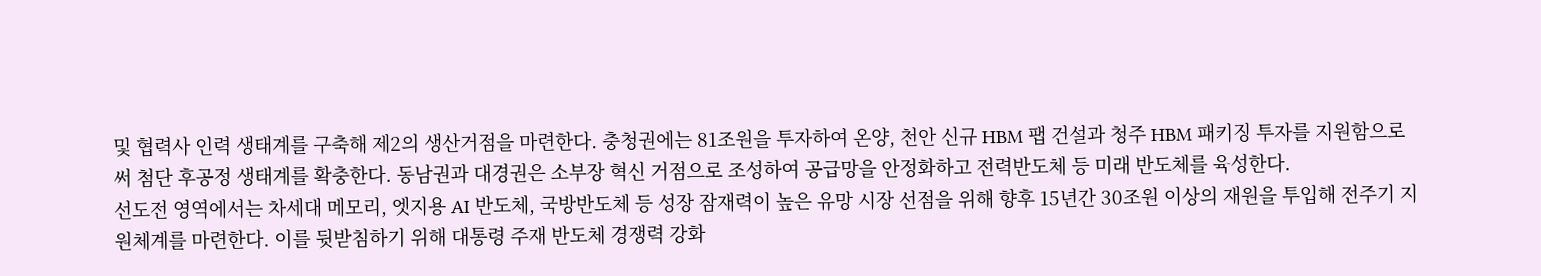및 협력사 인력 생태계를 구축해 제2의 생산거점을 마련한다. 충청권에는 81조원을 투자하여 온양, 천안 신규 HBM 팹 건설과 청주 HBM 패키징 투자를 지원함으로써 첨단 후공정 생태계를 확충한다. 동남권과 대경권은 소부장 혁신 거점으로 조성하여 공급망을 안정화하고 전력반도체 등 미래 반도체를 육성한다.
선도전 영역에서는 차세대 메모리, 엣지용 AI 반도체, 국방반도체 등 성장 잠재력이 높은 유망 시장 선점을 위해 향후 15년간 30조원 이상의 재원을 투입해 전주기 지원체계를 마련한다. 이를 뒷받침하기 위해 대통령 주재 반도체 경쟁력 강화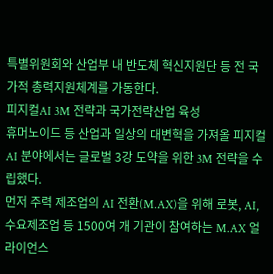특별위원회와 산업부 내 반도체 혁신지원단 등 전 국가적 총력지원체계를 가동한다.
피지컬AI 3M 전략과 국가전략산업 육성
휴머노이드 등 산업과 일상의 대변혁을 가져올 피지컬 AI 분야에서는 글로벌 3강 도약을 위한 3M 전략을 수립했다.
먼저 주력 제조업의 AI 전환(M.AX)을 위해 로봇, AI, 수요제조업 등 1500여 개 기관이 참여하는 M.AX 얼라이언스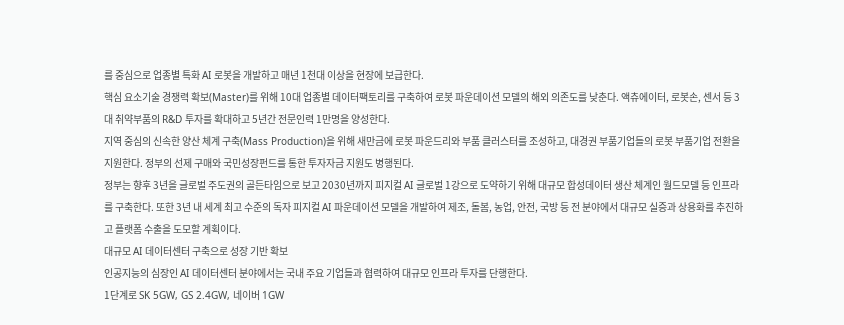를 중심으로 업종별 특화 AI 로봇을 개발하고 매년 1천대 이상을 현장에 보급한다.
핵심 요소기술 경쟁력 확보(Master)를 위해 10대 업종별 데이터팩토리를 구축하여 로봇 파운데이션 모델의 해외 의존도를 낮춘다. 액츄에이터, 로봇손, 센서 등 3대 취약부품의 R&D 투자를 확대하고 5년간 전문인력 1만명을 양성한다.
지역 중심의 신속한 양산 체계 구축(Mass Production)을 위해 새만금에 로봇 파운드리와 부품 클러스터를 조성하고, 대경권 부품기업들의 로봇 부품기업 전환을 지원한다. 정부의 선제 구매와 국민성장펀드를 통한 투자자금 지원도 병행된다.
정부는 향후 3년을 글로벌 주도권의 골든타임으로 보고 2030년까지 피지컬 AI 글로벌 1강으로 도약하기 위해 대규모 합성데이터 생산 체계인 월드모델 등 인프라를 구축한다. 또한 3년 내 세계 최고 수준의 독자 피지컬 AI 파운데이션 모델을 개발하여 제조, 돌봄, 농업, 안전, 국방 등 전 분야에서 대규모 실증과 상용화를 추진하고 플랫폼 수출을 도모할 계획이다.
대규모 AI 데이터센터 구축으로 성장 기반 확보
인공지능의 심장인 AI 데이터센터 분야에서는 국내 주요 기업들과 협력하여 대규모 인프라 투자를 단행한다.
1단계로 SK 5GW, GS 2.4GW, 네이버 1GW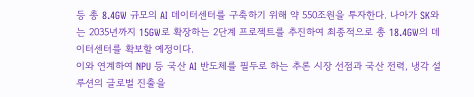등 총 8.4GW 규모의 AI 데이터센터를 구축하기 위해 약 550조원을 투자한다. 나아가 SK와는 2035년까지 15GW로 확장하는 2단계 프로젝트를 추진하여 최종적으로 총 18.4GW의 데이터센터를 확보할 예정이다.
이와 연계하여 NPU 등 국산 AI 반도체를 필두로 하는 추론 시장 선점과 국산 전력, 냉각 설루션의 글로벌 진출을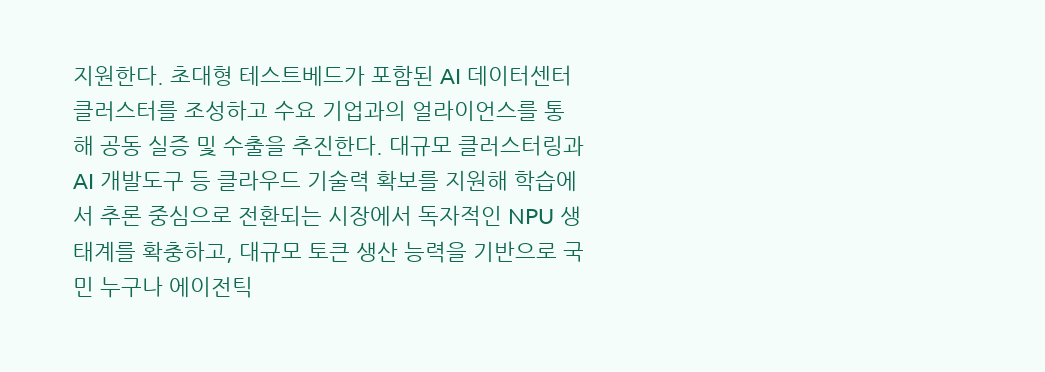지원한다. 초대형 테스트베드가 포함된 AI 데이터센터 클러스터를 조성하고 수요 기업과의 얼라이언스를 통해 공동 실증 및 수출을 추진한다. 대규모 클러스터링과 AI 개발도구 등 클라우드 기술력 확보를 지원해 학습에서 추론 중심으로 전환되는 시장에서 독자적인 NPU 생태계를 확충하고, 대규모 토큰 생산 능력을 기반으로 국민 누구나 에이전틱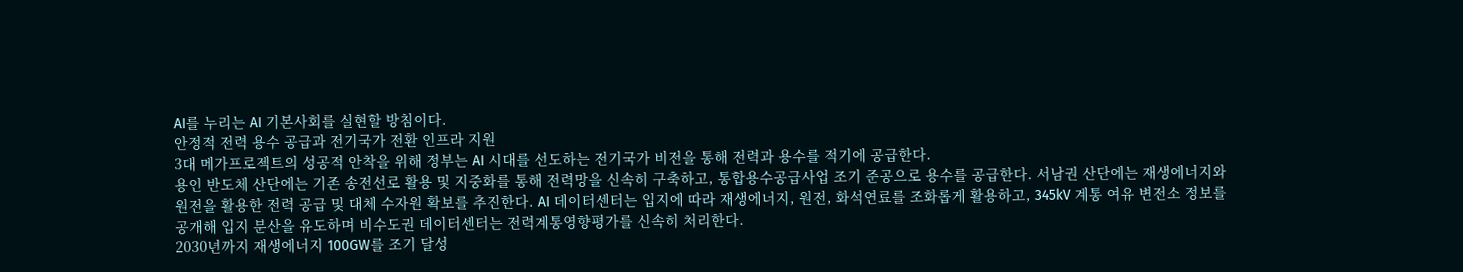AI를 누리는 AI 기본사회를 실현할 방침이다.
안정적 전력 용수 공급과 전기국가 전환 인프라 지원
3대 메가프로젝트의 성공적 안착을 위해 정부는 AI 시대를 선도하는 전기국가 비전을 통해 전력과 용수를 적기에 공급한다.
용인 반도체 산단에는 기존 송전선로 활용 및 지중화를 통해 전력망을 신속히 구축하고, 통합용수공급사업 조기 준공으로 용수를 공급한다. 서남권 산단에는 재생에너지와 원전을 활용한 전력 공급 및 대체 수자원 확보를 추진한다. AI 데이터센터는 입지에 따라 재생에너지, 원전, 화석연료를 조화롭게 활용하고, 345kV 계통 여유 변전소 정보를 공개해 입지 분산을 유도하며 비수도권 데이터센터는 전력계통영향평가를 신속히 처리한다.
2030년까지 재생에너지 100GW를 조기 달성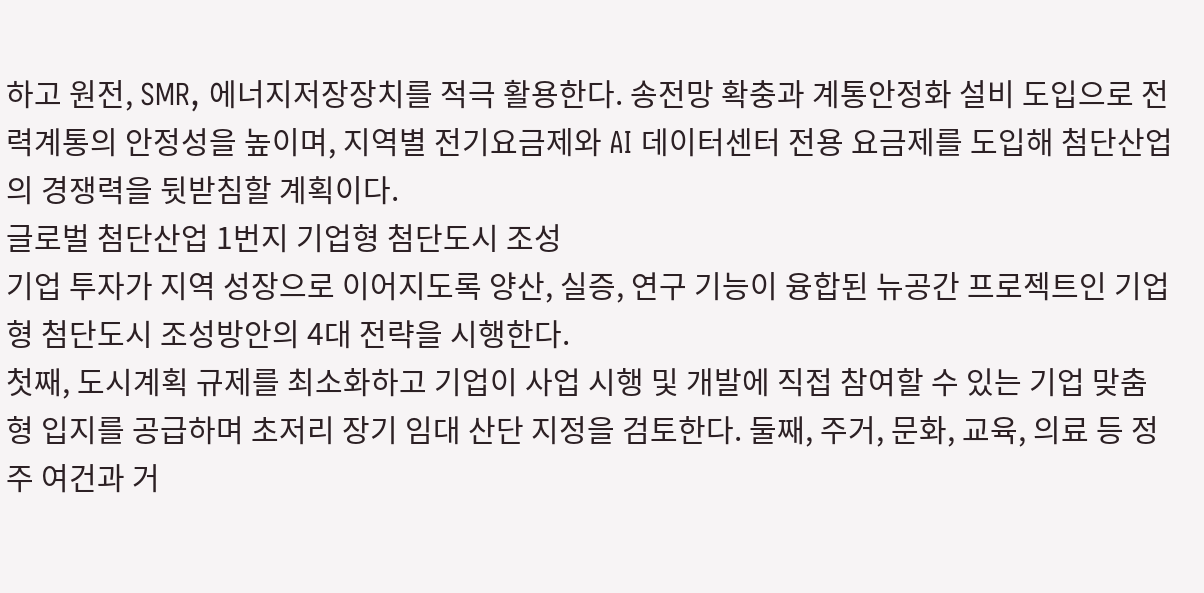하고 원전, SMR, 에너지저장장치를 적극 활용한다. 송전망 확충과 계통안정화 설비 도입으로 전력계통의 안정성을 높이며, 지역별 전기요금제와 AI 데이터센터 전용 요금제를 도입해 첨단산업의 경쟁력을 뒷받침할 계획이다.
글로벌 첨단산업 1번지 기업형 첨단도시 조성
기업 투자가 지역 성장으로 이어지도록 양산, 실증, 연구 기능이 융합된 뉴공간 프로젝트인 기업형 첨단도시 조성방안의 4대 전략을 시행한다.
첫째, 도시계획 규제를 최소화하고 기업이 사업 시행 및 개발에 직접 참여할 수 있는 기업 맞춤형 입지를 공급하며 초저리 장기 임대 산단 지정을 검토한다. 둘째, 주거, 문화, 교육, 의료 등 정주 여건과 거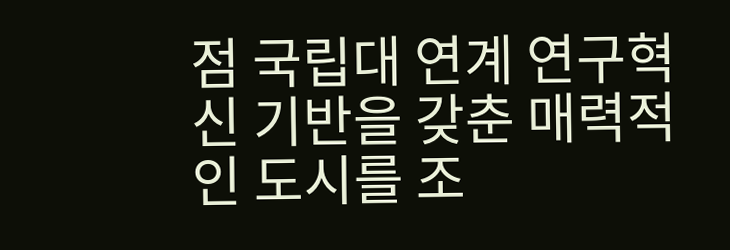점 국립대 연계 연구혁신 기반을 갖춘 매력적인 도시를 조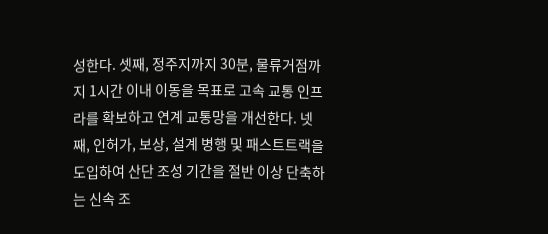성한다. 셋째, 정주지까지 30분, 물류거점까지 1시간 이내 이동을 목표로 고속 교통 인프라를 확보하고 연계 교통망을 개선한다. 넷째, 인허가, 보상, 설계 병행 및 패스트트랙을 도입하여 산단 조성 기간을 절반 이상 단축하는 신속 조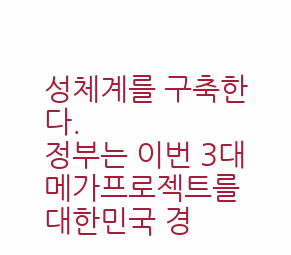성체계를 구축한다.
정부는 이번 3대 메가프로젝트를 대한민국 경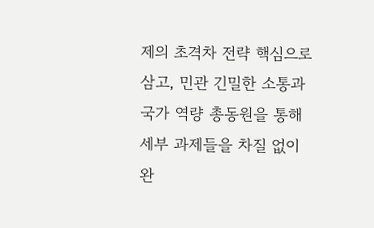제의 초격차 전략 핵심으로 삼고, 민관 긴밀한 소통과 국가 역량 총동원을 통해 세부 과제들을 차질 없이 완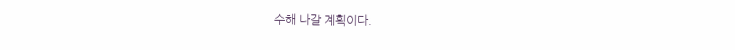수해 나갈 계획이다.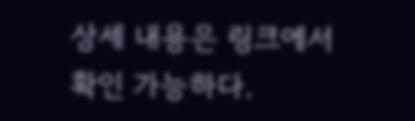상세 내용은 링크에서 확인 가능하다.